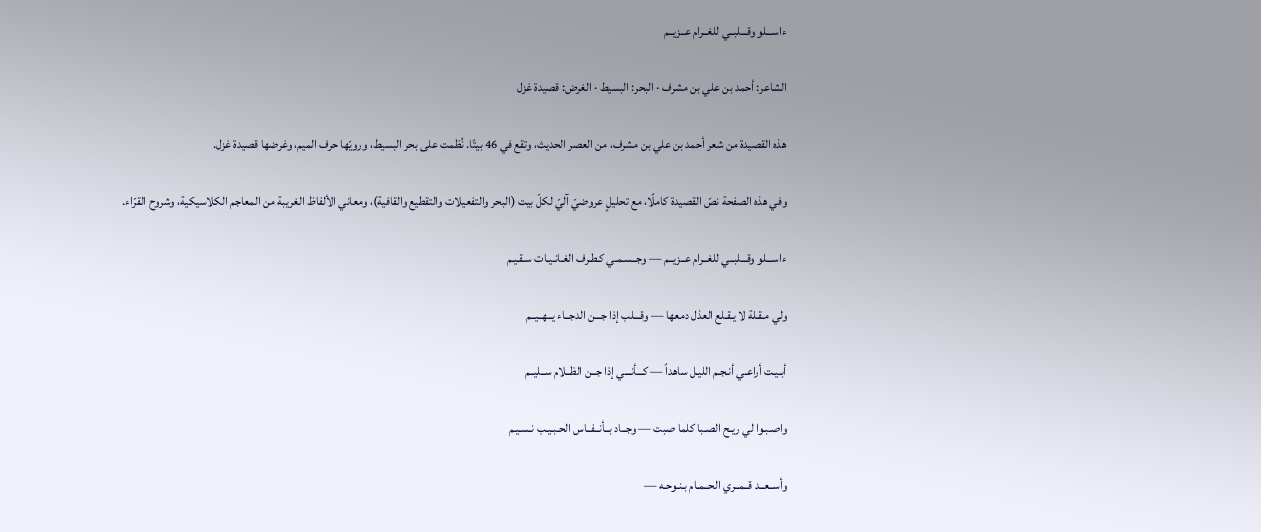ءاســـلو وقـــلبــي للغــرام عــزيــم

الشاعر: أحمد بن علي بن مشرف · البحر: البسيط · الغرض: قصيدة غزل

هذه القصيدة من شعر أحمد بن علي بن مشرف، من العصر الحديث، وتقع في 46 بيتًا. نُظمت على بحر البسيط، ورويّها حرف الميم، وغرضها قصيدة غزل.

وفي هذه الصفحة نصّ القصيدة كاملًا، مع تحليلٍ عروضيّ آليّ لكلّ بيت (البحر والتفعيلات والتقطيع والقافية)، ومعاني الألفاظ الغريبة من المعاجم الكلاسيكية، وشروح القرّاء.

ءاســـلو وقـــلبــي للغــرام عــزيــم — وجــسـمـي كـطـرف الغـانـيـات سـقـيـم

ولي مـقـلة لا يـقـلع العذل دمعها — وقـــلب إذا جـــن الدجــاء يــهــيــم

أبـيـت أراعـي أنـجـم الليـل ساهداً — كـــأنـــي إذا جــن الظــلام ســليــم

واصـبـوا لي ريـح الصـبا كلما صبت — وجــاد بــأنــفــاس الحـبـيـب نـسـيـم

وأســعــد قــمــري الحــمـام بـنـوحـه —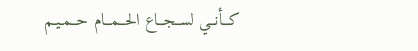كــأنــي لســجــاع الحــمــام حــمـيـم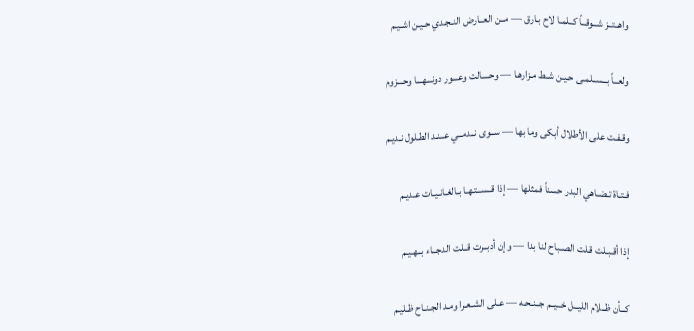واهــتــز شــوقــاً كــلمـا لاح بـارق — مــن العــارض النـجـدي حـيـن اشـيـم

ولعــاً بــســلمـى حـيـن شـط مـزارهـا — وحــــالت وعـــور دونـــهـــا وحـــزوم

وقـفـت على الأطلال أبكى وما بها — ســوى نــدمــي عــنـد الطـلول نـديـم

فـتـاة تـضـاهي البدر حسناً فمثلها — إذا قــســتـهـا بـالغـانـيـات عـديـم

إذا أقـبـلت قـلت الصـباح لنا بدا — وإن أدبــرت قــلت الدجــاء بــهـيـم

كــأن ظــلام الليــل خــيــم جــنـحـه — عـلى الشـعـرا ومـد الجـنـاح ظـليـم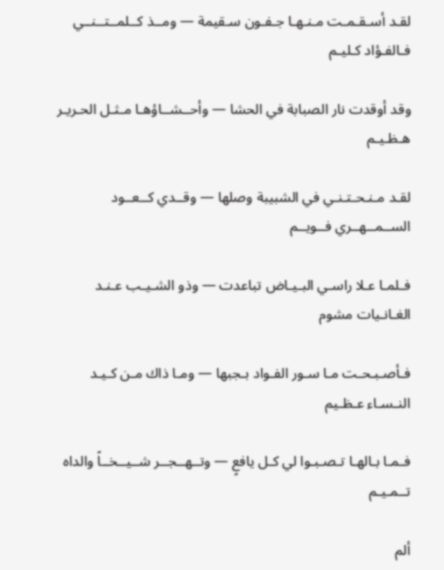لقـد أسـقـمـت مـنـهـا جـفـون سـقيمة — ومــذ كــلمــتــنــي فـالفـؤاد كـليـم

وقد أوقدت نار الصبابة في الحشا — وأحــشــاؤهـا مـثـل الحـريـر هـظـيـم

لقـد مـنـحـتـنـي في الشبيبة وصلها — وقــدي كــعــود الســمــهــري فــويــم

فـلمـا عـلا راسـي البـيـاض تباعدت — وذو الشـيـب عـنـد الغـانـيات مشوم

فـأصـبـحـت مـا سـور الفـواد بـجبها — ومـا ذاك مـن كـيـد النـسـاء عـظـيم

فـمـا بـالهـا تـصـبـوا لي كـل يافعٍ — وتــهــجــر شــيــخــاً والداه تــمـيـم

ألم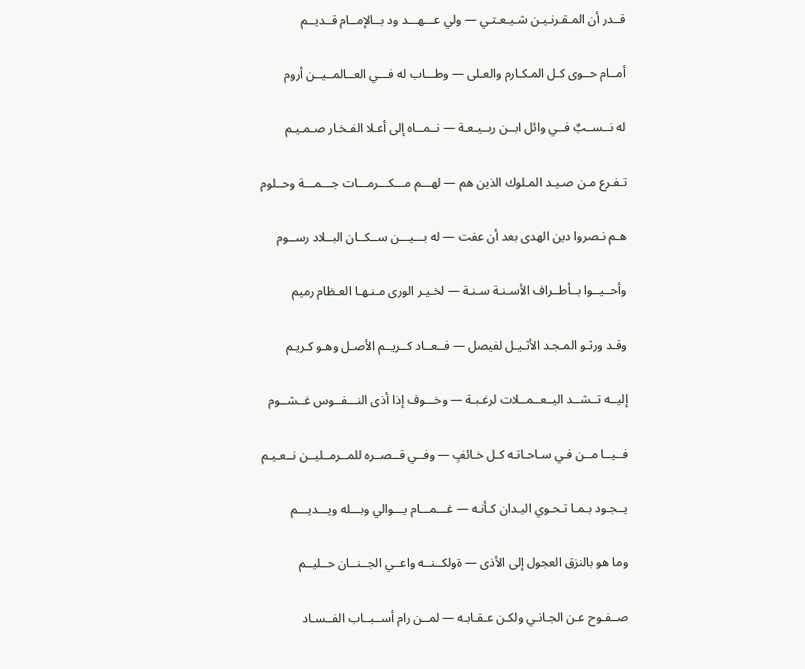قــدر أن المـقـرنـيـن شـيـعـتـي — ولي عـــهـــد ود بــالإمــام قــديــم

أمــام حــوى كـل المـكـارم والعـلى — وطـــاب له فـــي العــالمــيــن أروم

له نــســبٌ فــي وائل ابــن ربــيـعـة — نــمــاه إلى أعـلا الفـخـار صـمـيـم

تـفـرع مـن صـيـد المـلوك الذين هم — لهـــم مـــكـــرمـــات جـــمـــة وحــلوم

هـم نـصروا دين الهدى بعد أن عفت — له بـــيـــن ســكــان البــلاد رســوم

وأحــيــوا بــأطــراف الأسـنـة سـنـة — لخـيـر الورى مـنـهـا العـظام رميم

وقـد ورثـو المـجـد الأثـيـل لفيصل — فــعــاد كــريــم الأصـل وهـو كـريـم

إليــه تــشــد اليــعــمــلات لرغـبـة — وخـــوف إذا أذى النـــفــوس غــشــوم

فــيــا مــن فـي سـاحـاتـه كـل خـائفٍ — وفــي قــصــره للمــرمــليــن نــعـيـم

يــجـود بـمـا تـحـوي اليـدان كـأنـه — غـــمـــام يـــوالي وبـــله ويـــديـــم

وما هو بالنزق العجول إلى الأذى — ةولكــنــه واعــي الجــنــان حــليــم

صــفـوح عـن الجـانـي ولكـن عـقـابـه — لمــن رام أســبــاب الفــسـاد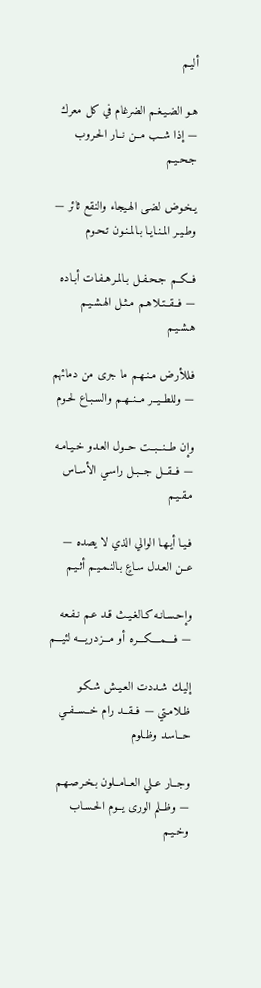أليـم

هـو الضـيـغـم الضرغام في كل معرك — إذا شــب مــن نــار الحـروب جـحـيـم

يـخـوض لضـى الهـيجاء والنقع ثائر — وطـيـر المـنـايـا بـالمـنـون تـحـوم

فــكــم جـحـفـل بـالمـرهـفـات أبـاده — فــقــتـلاهـم مـثـل الهـشـيـم هـشـيـم

فـللأرض مـنـهـم ما جرى من دمائهم — وللطــيــر مــنــهـم والسـبـاع لحـوم

وإن طــنــبــت حــول العـدو خـيـامـه — فــقــل جــبـل راسـي الأسـاس مـقـيـم

فـيـا أيـهـا الوالي الذي لا يصده — عــن العـدل سـاعٍ بـالنـمـيـم أثـيـم

وإحـسـانـه كـالغـيـث قـد عـم نـفـعه — فــــمــــكـــره أو مـــزدريـــه لئيـــم

إليـك شـددت العـيـش شـكـو ظـلامـتي — فــقــد رام خــســفــي حــاسـد وظـلوم

وجــار عــلي العــامــلون بـخـرصـهـم — وظــلم الورى يــوم الحـسـاب وخـيـم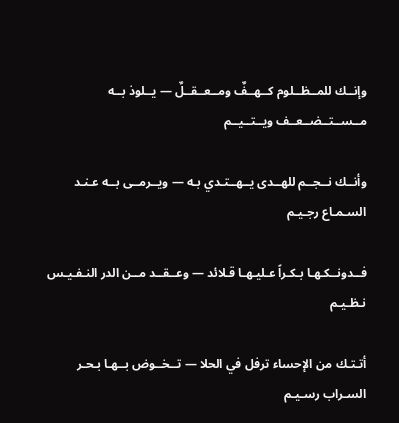وإنــك للمــظــلوم كــهــفٌ ومــعــقــلٌ — يــلوذ بــه مــســتــضــعــف ويــتــيــم

وأنــك نــجــم للهــدى يــهــتـدي بـه — ويــرمــى بــه عـنـد السـمـاع رجـيـم

فــدونــكـهـا بـكـراً عـليـهـا قـلائد — وعــقــد مــن الدر النـفـيـس نـظـيـم

أتـتـك من الإحساء ترفل في الحلا — تــخــوض بــهـا بـحـر السـراب رسـيـم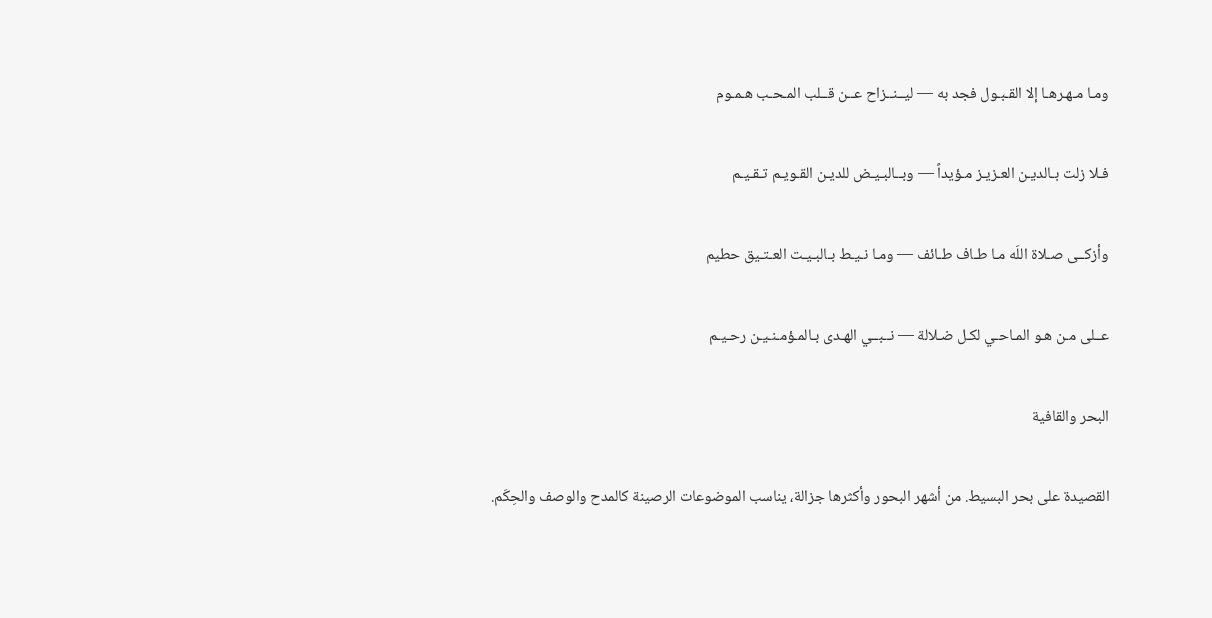ومـا مـهـرهـا إلا القـبـول فجد به — ليــنــزاح عــن قــلب المـحـب هـمـوم

فـلا زلت بـالديـن العـزيـز مـؤيداً — وبــالبـيـض للديـن القـويـم تـقـيـم

وأزكــى صـلاة اللَه مـا طـاف طـائف — ومـا نـيـط بـالبـيـت العـتـيق حطيم

عــلى مـن هـو المـاحـي لكـل ضـلالة — نــبــي الهـدى بـالمـؤمـنـيـن رحـيـم

البحر والقافية

القصيدة على بحر البسيط. من أشهر البحور وأكثرها جزالة، يناسب الموضوعات الرصينة كالمدح والوصف والحِكَم.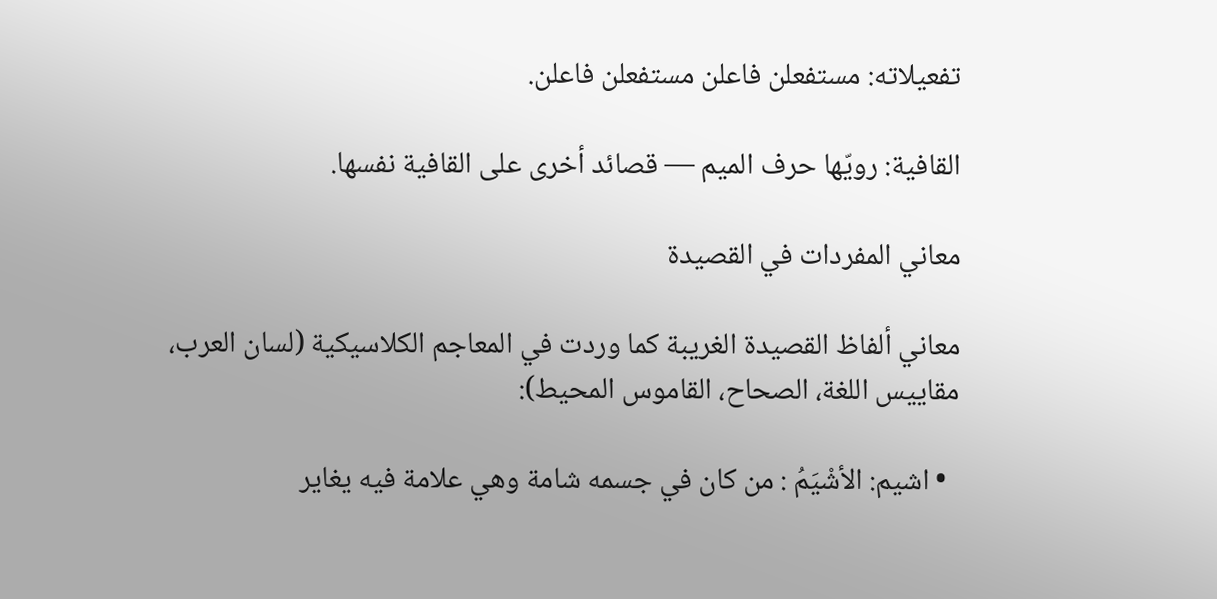تفعيلاته: مستفعلن فاعلن مستفعلن فاعلن.

القافية: رويّها حرف الميم — قصائد أخرى على القافية نفسها.

معاني المفردات في القصيدة

معاني ألفاظ القصيدة الغريبة كما وردت في المعاجم الكلاسيكية (لسان العرب، مقاييس اللغة، الصحاح، القاموس المحيط):

  • اشيم: الأشْيَمُ : من كان في جسمه شامة وهي علامة فيه يغاير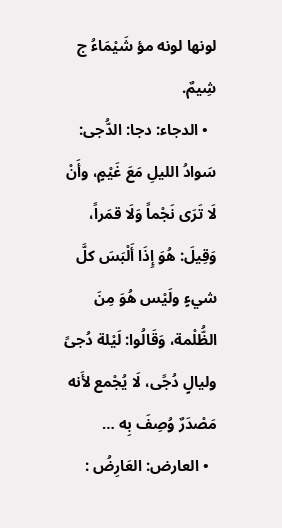لونها لونه مؤ شَيْمَاءُ ج شِيمٌ.
  • الدجاء: دجا: الدُّجى: سَوادُ الليلِ مَعَ غَيْمٍ، وأَنْ لَا تَرَى نَجْماً وَلَا قمَراً، وَقِيلَ: هُوَ إِذَا أَلْبَسَ كلَّ شيءٍ ولَيْس هُوَ مِنَ الظُّلْمة، وَقَالُوا: لَيْلة دُجىً وليالٍ دُجًى، لَا يُجْمع لأَنه مَصْدَرٌ وُصِفَ بِه …
  • العارض: العَارِضُ :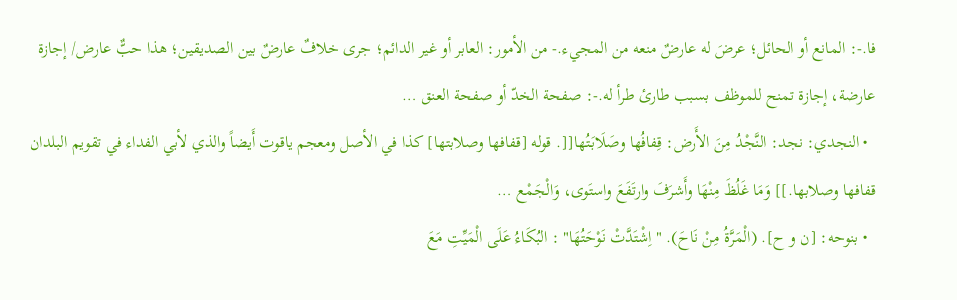فا.-: المانع أو الحائل؛ عرضَ له عارضٌ منعه من المجيء.- من الأمور: العابر أو غير الدائم؛ جرى خلافٌ عارضٌ بين الصديقين؛ هذا حبٌّ عارض/ إجازة عارضة، إجازة تمنح للموظف بسبب طارئ طرأ له.-: صفحة الخدّ أو صفحة العنق …
  • النجدي: نجد: النَّجْدُ مِنَ الأَرض: قِفافُها وصَلَابَتُها[[. قوله [قفافها وصلابتها] كذا في الأصل ومعجم ياقوت أَيضاً والذي لأبي الفداء في تقويم البلدان قفافها وصلابها.]] وَمَا غَلُظَ مِنْهَا وأَشرَفَ وارتَفَعَ واستَوى، وَالْجَمْع …
  • بنوحه: [ن و ح]. (الْمَرَّةُ مِنْ نَاحَ). "اِشْتَدَّتْ نَوْحَتُهَا" : البُكَاءُ عَلَى الْمَيِّتِ مَعَ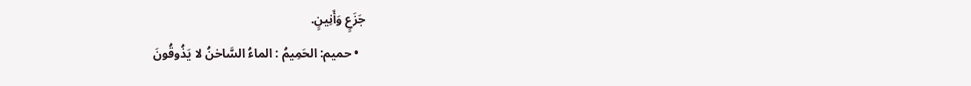جَزَعٍ وَأَنِينٍ.
  • حميم: الحَمِيمُ : الماءُ السَّاخنُ لا يَذُوقُونَ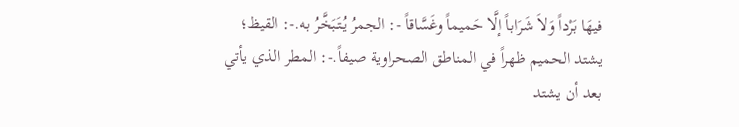فيهَا بَرْداً وَلاَ شَرَاباً إلَّا حَميماً وغَسَّاقاً -: الجمرُ يُتَبَخَّرُ به.-: القيظ؛ يشتد الحميم ظهراً في المناطق الصحراوية صيفاً.-: المطر الذي يأتي بعد أن يشتد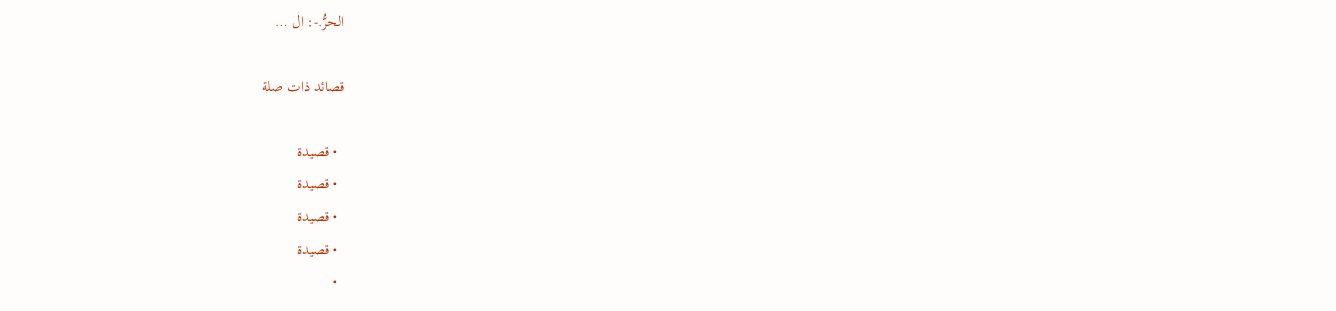الحرُّ.-: ال …

قصائد ذات صلة

  • قصيدة
  • قصيدة
  • قصيدة
  • قصيدة
  •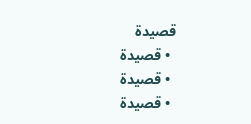قصيدة
  • قصيدة
  • قصيدة
  • قصيدة